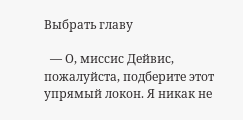Выбрать главу

  — О, миссис Дейвис, пожалуйста, подберите этот упрямый локон. Я никак не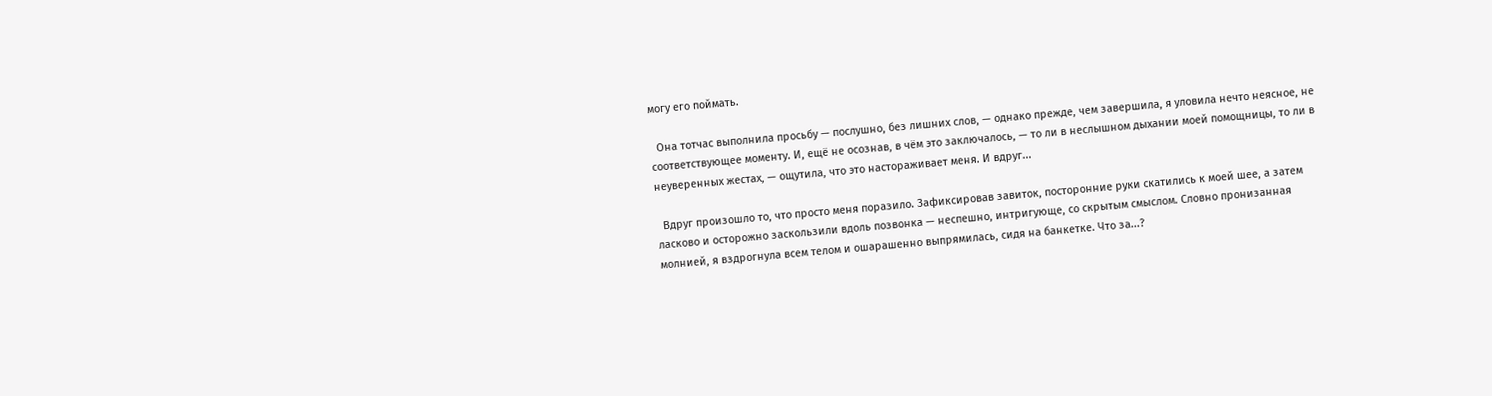могу его поймать.

  Она тотчас выполнила просьбу — послушно, без лишних слов, — однако прежде, чем завершила, я уловила нечто неясное, не соответствующее моменту. И, ещё не осознав, в чём это заключалось, — то ли в неслышном дыхании моей помощницы, то ли в неуверенных жестах, — ощутила, что это настораживает меня. И вдруг...

  Вдруг произошло то, что просто меня поразило. Зафиксировав завиток, посторонние руки скатились к моей шее, а затем ласково и осторожно заскользили вдоль позвонка — неспешно, интригующе, со скрытым смыслом. Словно пронизанная молнией, я вздрогнула всем телом и ошарашенно выпрямилась, сидя на банкетке. Что за...?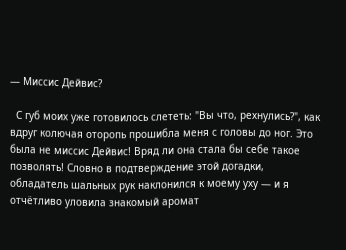— Миссис Дейвис?

  С губ моих уже готовилось слететь: "Вы что, рехнулись?", как вдруг колючая оторопь прошибла меня с головы до ног. Это была не миссис Дейвис! Вряд ли она стала бы себе такое позволять! Словно в подтверждение этой догадки, обладатель шальных рук наклонился к моему уху — и я отчётливо уловила знакомый аромат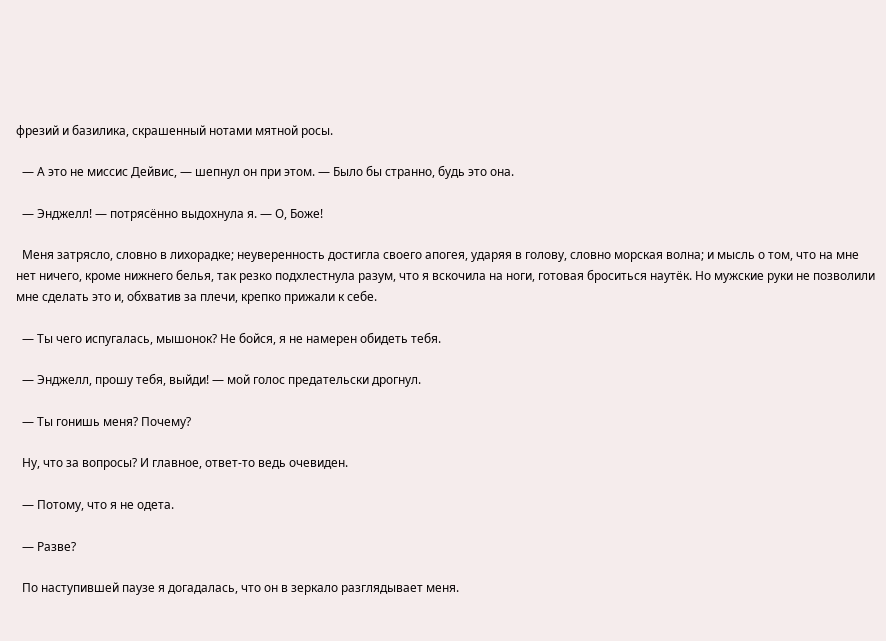фрезий и базилика, скрашенный нотами мятной росы.

  — А это не миссис Дейвис, — шепнул он при этом. — Было бы странно, будь это она.

  — Энджелл! — потрясённо выдохнула я. — О, Боже!

  Меня затрясло, словно в лихорадке; неуверенность достигла своего апогея, ударяя в голову, словно морская волна; и мысль о том, что на мне нет ничего, кроме нижнего белья, так резко подхлестнула разум, что я вскочила на ноги, готовая броситься наутёк. Но мужские руки не позволили мне сделать это и, обхватив за плечи, крепко прижали к себе.

  — Ты чего испугалась, мышонок? Не бойся, я не намерен обидеть тебя.

  — Энджелл, прошу тебя, выйди! — мой голос предательски дрогнул.

  — Ты гонишь меня? Почему?

  Ну, что за вопросы? И главное, ответ-то ведь очевиден.

  — Потому, что я не одета.

  — Разве?

  По наступившей паузе я догадалась, что он в зеркало разглядывает меня.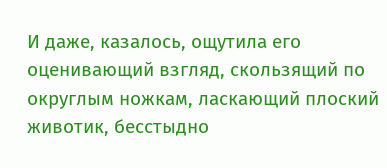И даже, казалось, ощутила его оценивающий взгляд, скользящий по округлым ножкам, ласкающий плоский животик, бесстыдно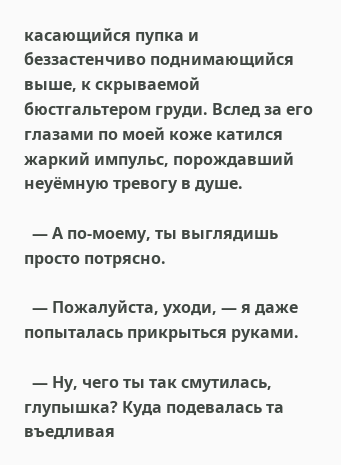касающийся пупка и беззастенчиво поднимающийся выше, к скрываемой бюстгальтером груди. Вслед за его глазами по моей коже катился жаркий импульс, порождавший неуёмную тревогу в душе.

  — А по-моему, ты выглядишь просто потрясно.

  — Пожалуйста, уходи, — я даже попыталась прикрыться руками.

  — Ну, чего ты так смутилась, глупышка? Куда подевалась та въедливая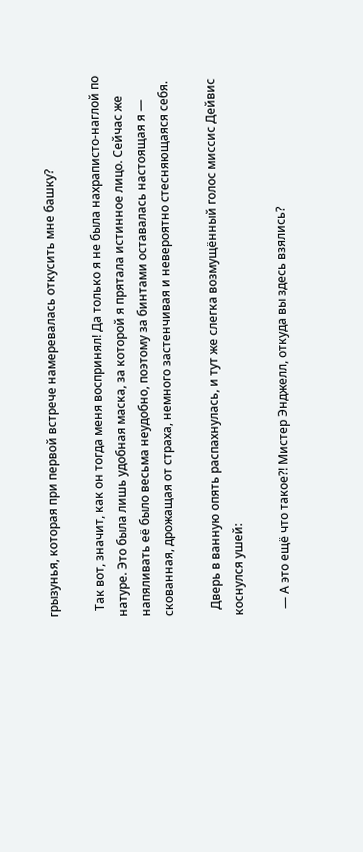грызунья, которая при первой встрече намеревалась откусить мне башку?

  Так вот, значит, как он тогда меня воспринял! Да только я не была нахраписто-наглой по натуре. Это была лишь удобная маска, за которой я прятала истинное лицо. Сейчас же напяливать её было весьма неудобно, поэтому за бинтами оставалась настоящая я — скованная, дрожащая от страха, немного застенчивая и невероятно стесняющаяся себя.

  Дверь в ванную опять распахнулась, и тут же слегка возмущённый голос миссис Дейвис коснулся ушей:

  — А это ещё что такое?! Мистер Энджелл, откуда вы здесь взялись?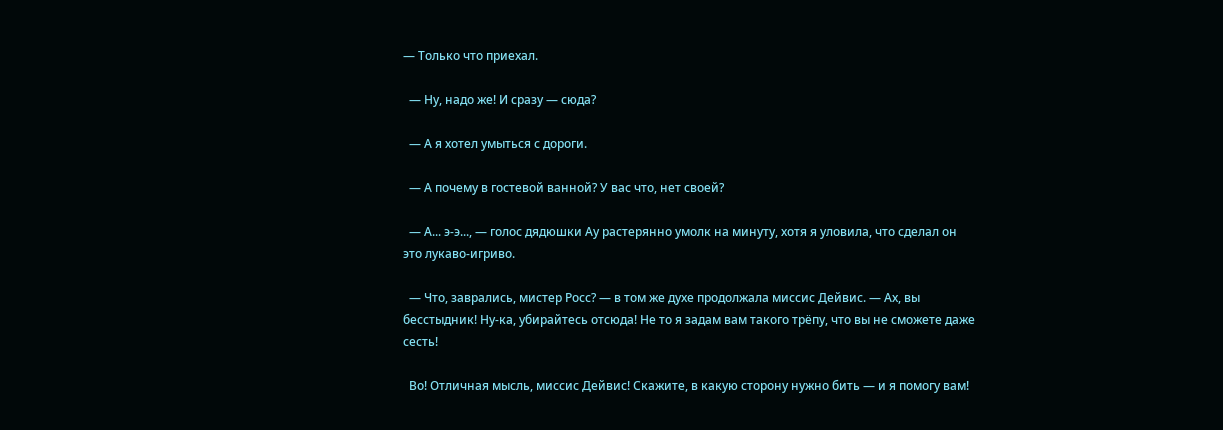— Только что приехал.

  — Ну, надо же! И сразу — сюда?

  — А я хотел умыться с дороги.

  — А почему в гостевой ванной? У вас что, нет своей?

  — А... э-э..., — голос дядюшки Ау растерянно умолк на минуту, хотя я уловила, что сделал он это лукаво-игриво.

  — Что, заврались, мистер Росс? — в том же духе продолжала миссис Дейвис. — Ах, вы бесстыдник! Ну-ка, убирайтесь отсюда! Не то я задам вам такого трёпу, что вы не сможете даже сесть!

  Во! Отличная мысль, миссис Дейвис! Скажите, в какую сторону нужно бить — и я помогу вам!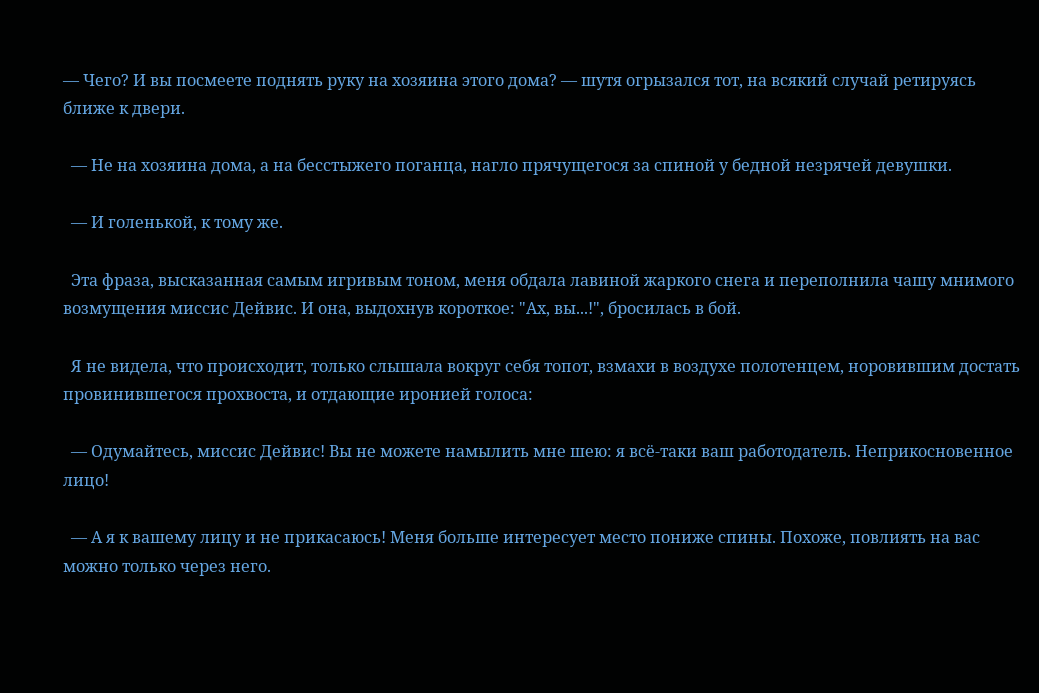— Чего? И вы посмеете поднять руку на хозяина этого дома? — шутя огрызался тот, на всякий случай ретируясь ближе к двери.

  — Не на хозяина дома, а на бесстыжего поганца, нагло прячущегося за спиной у бедной незрячей девушки.

  — И голенькой, к тому же.

  Эта фраза, высказанная самым игривым тоном, меня обдала лавиной жаркого снега и переполнила чашу мнимого возмущения миссис Дейвис. И она, выдохнув короткое: "Ах, вы...!", бросилась в бой.

  Я не видела, что происходит, только слышала вокруг себя топот, взмахи в воздухе полотенцем, норовившим достать провинившегося прохвоста, и отдающие иронией голоса:

  — Одумайтесь, миссис Дейвис! Вы не можете намылить мне шею: я всё-таки ваш работодатель. Неприкосновенное лицо!

  — А я к вашему лицу и не прикасаюсь! Меня больше интересует место пониже спины. Похоже, повлиять на вас можно только через него.